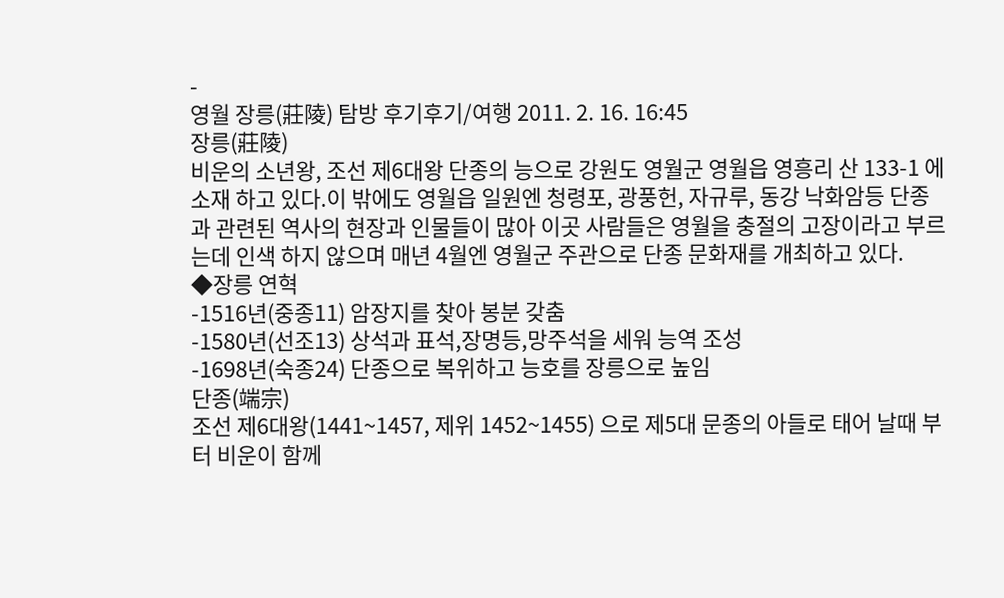-
영월 장릉(莊陵) 탐방 후기후기/여행 2011. 2. 16. 16:45
장릉(莊陵)
비운의 소년왕, 조선 제6대왕 단종의 능으로 강원도 영월군 영월읍 영흥리 산 133-1 에 소재 하고 있다.이 밖에도 영월읍 일원엔 청령포, 광풍헌, 자규루, 동강 낙화암등 단종과 관련된 역사의 현장과 인물들이 많아 이곳 사람들은 영월을 충절의 고장이라고 부르는데 인색 하지 않으며 매년 4월엔 영월군 주관으로 단종 문화재를 개최하고 있다.
◆장릉 연혁
-1516년(중종11) 암장지를 찾아 봉분 갖춤
-1580년(선조13) 상석과 표석,장명등,망주석을 세워 능역 조성
-1698년(숙종24) 단종으로 복위하고 능호를 장릉으로 높임
단종(端宗)
조선 제6대왕(1441~1457, 제위 1452~1455) 으로 제5대 문종의 아들로 태어 날때 부터 비운이 함께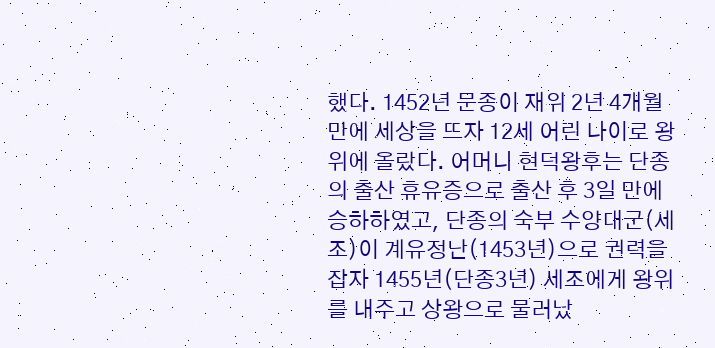했다. 1452년 문종이 재위 2년 4개월 만에 세상을 뜨자 12세 어린 나이로 왕위에 올랐다. 어머니 현덕왕후는 단종의 출산 휴유증으로 출산 후 3일 만에 승하하였고, 단종의 숙부 수양대군(세조)이 계유정난(1453년)으로 권력을 잡자 1455년(단종3년) 세조에게 왕위를 내주고 상왕으로 물러났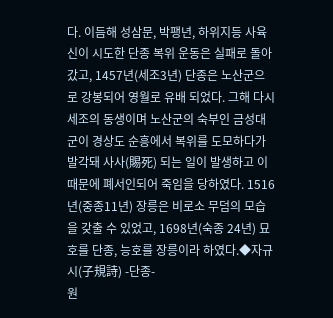다. 이듬해 성삼문, 박팽년, 하위지등 사육신이 시도한 단종 복위 운동은 실패로 돌아갔고, 1457년(세조3년) 단종은 노산군으로 강봉되어 영월로 유배 되었다. 그해 다시 세조의 동생이며 노산군의 숙부인 금성대군이 경상도 순흥에서 복위를 도모하다가 발각돼 사사(賜死) 되는 일이 발생하고 이 때문에 폐서인되어 죽임을 당하였다. 1516년(중종11년) 장릉은 비로소 무덤의 모습을 갖출 수 있었고, 1698년(숙종 24년) 묘호를 단종, 능호를 장릉이라 하였다.◆자규시(子規詩) -단종-
원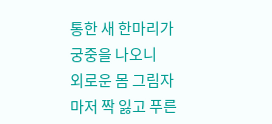통한 새 한마리가 궁중을 나오니
외로운 몸 그림자마저 짝 잃고 푸른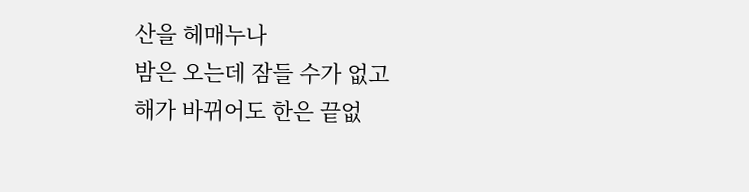산을 헤매누나
밤은 오는데 잠들 수가 없고
해가 바뀌어도 한은 끝없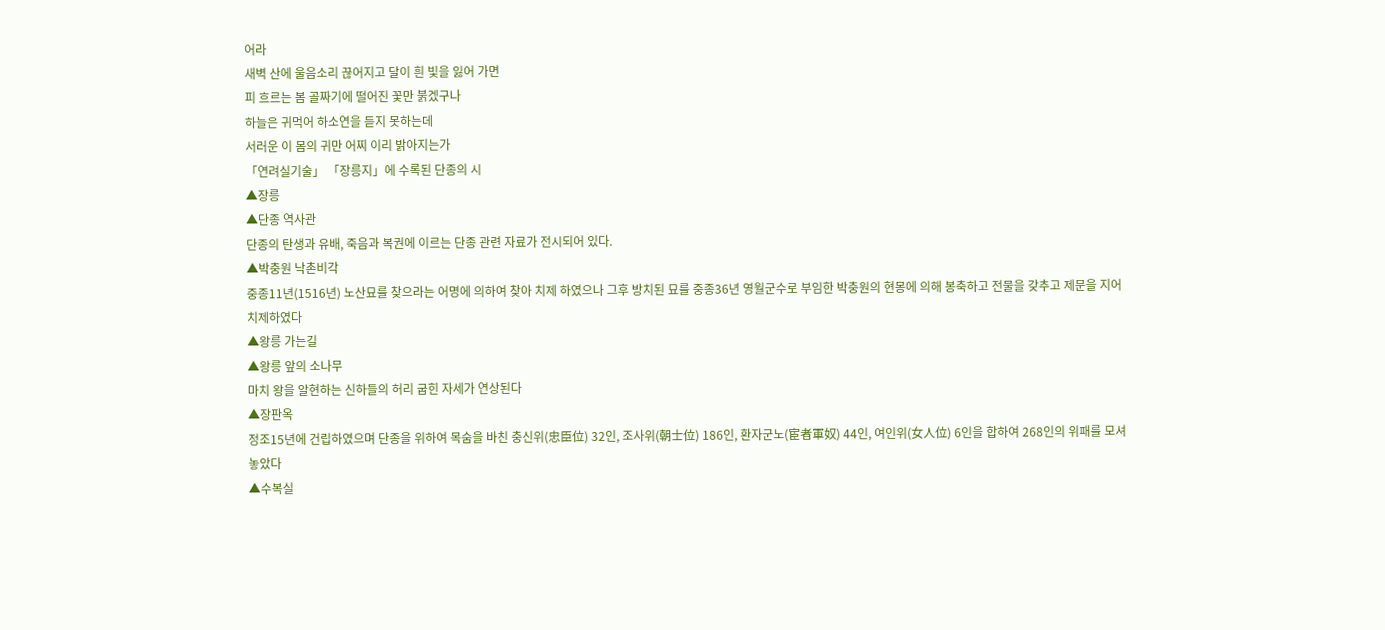어라
새벽 산에 울음소리 끊어지고 달이 흰 빛을 잃어 가면
피 흐르는 봄 골짜기에 떨어진 꽃만 붉겠구나
하늘은 귀먹어 하소연을 듣지 못하는데
서러운 이 몸의 귀만 어찌 이리 밝아지는가
「연려실기술」 「장릉지」에 수록된 단종의 시
▲장릉
▲단종 역사관
단종의 탄생과 유배, 죽음과 복권에 이르는 단종 관련 자료가 전시되어 있다.
▲박충원 낙촌비각
중종11년(1516년) 노산묘를 찾으라는 어명에 의하여 찾아 치제 하였으나 그후 방치된 묘를 중종36년 영월군수로 부임한 박충원의 현몽에 의해 봉축하고 전물을 갖추고 제문을 지어 치제하였다
▲왕릉 가는길
▲왕릉 앞의 소나무
마치 왕을 알현하는 신하들의 허리 굽힌 자세가 연상된다
▲장판옥
정조15년에 건립하였으며 단종을 위하여 목숨을 바친 충신위(忠臣位) 32인, 조사위(朝士位) 186인, 환자군노(宦者軍奴) 44인, 여인위(女人位) 6인을 합하여 268인의 위패를 모셔 놓았다
▲수복실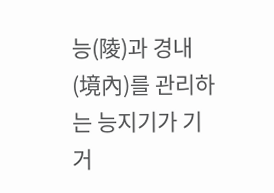능(陵)과 경내(境內)를 관리하는 능지기가 기거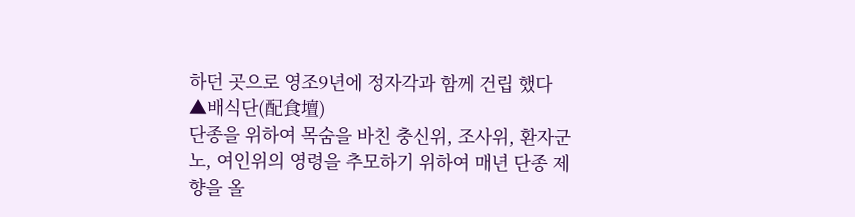하던 곳으로 영조9년에 정자각과 함께 건립 했다
▲배식단(配食壇)
단종을 위하여 목숨을 바친 충신위, 조사위, 환자군노, 여인위의 영령을 추모하기 위하여 매년 단종 제향을 올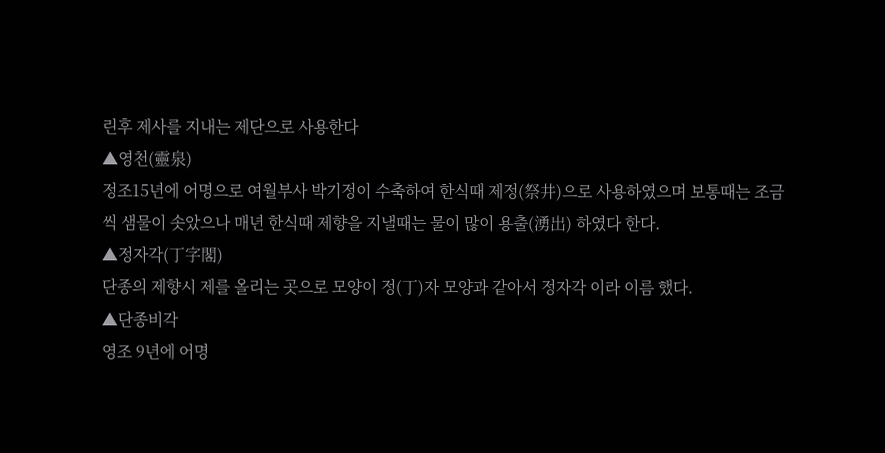린후 제사를 지내는 제단으로 사용한다
▲영천(靈泉)
정조15년에 어명으로 여월부사 박기정이 수축하여 한식때 제정(祭井)으로 사용하였으며 보통때는 조금씩 샘물이 솟았으나 매년 한식때 제향을 지낼때는 물이 많이 용출(湧出) 하였다 한다.
▲정자각(丁字閣)
단종의 제향시 제를 올리는 곳으로 모양이 정(丁)자 모양과 같아서 정자각 이라 이름 했다.
▲단종비각
영조 9년에 어명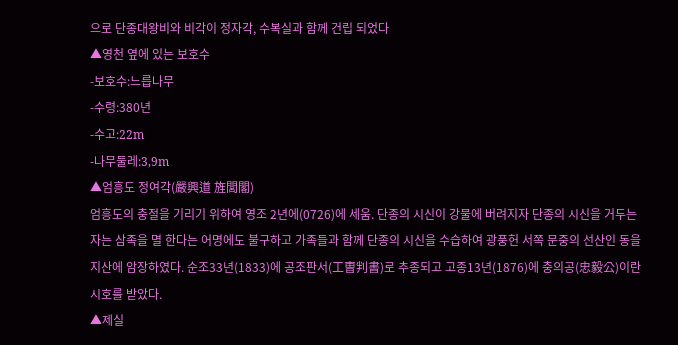으로 단종대왕비와 비각이 정자각, 수복실과 함께 건립 되었다
▲영천 옆에 있는 보호수
-보호수:느릅나무
-수령:380년
-수고:22m
-나무둘레:3,9m
▲엄흥도 정여각(嚴興道 旌閭閣)
엄흥도의 충절을 기리기 위하여 영조 2년에(0726)에 세움. 단종의 시신이 강물에 버려지자 단종의 시신을 거두는자는 삼족을 멸 한다는 어명에도 불구하고 가족들과 함께 단종의 시신을 수습하여 광풍헌 서쪽 문중의 선산인 동을지산에 암장하였다. 순조33년(1833)에 공조판서(工曺判書)로 추종되고 고종13년(1876)에 충의공(忠毅公)이란 시호를 받았다.
▲제실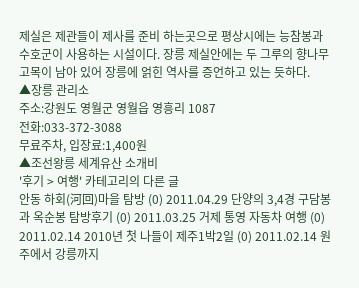제실은 제관들이 제사를 준비 하는곳으로 평상시에는 능참봉과 수호군이 사용하는 시설이다. 장릉 제실안에는 두 그루의 향나무 고목이 남아 있어 장릉에 얽힌 역사를 증언하고 있는 듯하다.
▲장릉 관리소
주소:강원도 영월군 영월읍 영흥리 1087
전화:033-372-3088
무료주차, 입장료:1,400원
▲조선왕릉 세계유산 소개비
'후기 > 여행' 카테고리의 다른 글
안동 하회(河回)마을 탐방 (0) 2011.04.29 단양의 3,4경 구담봉과 옥순봉 탐방후기 (0) 2011.03.25 거제 통영 자동차 여행 (0) 2011.02.14 2010년 첫 나들이 제주1박2일 (0) 2011.02.14 원주에서 강릉까지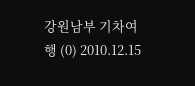강원남부 기차여행 (0) 2010.12.15